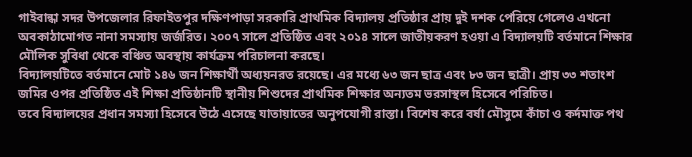গাইবান্ধা সদর উপজেলার রিফাইতপুর দক্ষিণপাড়া সরকারি প্রাথমিক বিদ্যালয় প্রতিষ্ঠার প্রায় দুই দশক পেরিয়ে গেলেও এখনো অবকাঠামোগত নানা সমস্যায় জর্জরিত। ২০০৭ সালে প্রতিষ্ঠিত এবং ২০১৪ সালে জাতীয়করণ হওয়া এ বিদ্যালয়টি বর্তমানে শিক্ষার মৌলিক সুবিধা থেকে বঞ্চিত অবস্থায় কার্যক্রম পরিচালনা করছে।
বিদ্যালয়টিতে বর্তমানে মোট ১৪৬ জন শিক্ষার্থী অধ্যয়নরত রয়েছে। এর মধ্যে ৬৩ জন ছাত্র এবং ৮৩ জন ছাত্রী। প্রায় ৩৩ শতাংশ জমির ওপর প্রতিষ্ঠিত এই শিক্ষা প্রতিষ্ঠানটি স্থানীয় শিশুদের প্রাথমিক শিক্ষার অন্যতম ভরসাস্থল হিসেবে পরিচিত।
তবে বিদ্যালয়ের প্রধান সমস্যা হিসেবে উঠে এসেছে যাতায়াতের অনুপযোগী রাস্তা। বিশেষ করে বর্ষা মৌসুমে কাঁচা ও কর্দমাক্ত পথ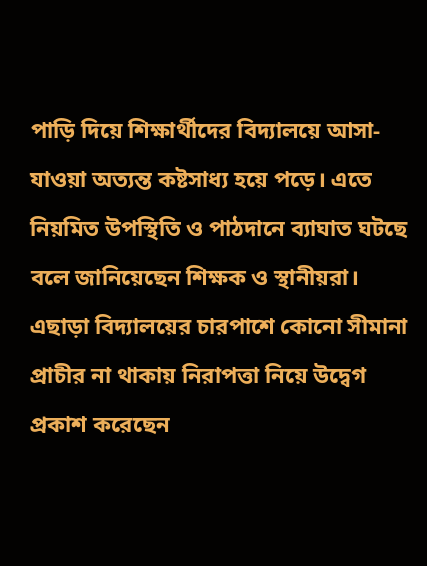পাড়ি দিয়ে শিক্ষার্থীদের বিদ্যালয়ে আসা-যাওয়া অত্যন্ত কষ্টসাধ্য হয়ে পড়ে। এতে নিয়মিত উপস্থিতি ও পাঠদানে ব্যাঘাত ঘটছে বলে জানিয়েছেন শিক্ষক ও স্থানীয়রা।
এছাড়া বিদ্যালয়ের চারপাশে কোনো সীমানা প্রাচীর না থাকায় নিরাপত্তা নিয়ে উদ্বেগ প্রকাশ করেছেন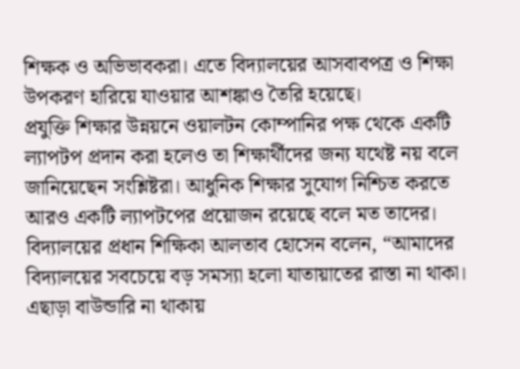শিক্ষক ও অভিভাবকরা। এতে বিদ্যালয়ের আসবাবপত্র ও শিক্ষা উপকরণ হারিয়ে যাওয়ার আশঙ্কাও তৈরি হয়েছে।
প্রযুক্তি শিক্ষার উন্নয়নে ওয়ালটন কোম্পানির পক্ষ থেকে একটি ল্যাপটপ প্রদান করা হলেও তা শিক্ষার্থীদের জন্য যথেষ্ট নয় বলে জানিয়েছেন সংশ্লিষ্টরা। আধুনিক শিক্ষার সুযোগ নিশ্চিত করতে আরও একটি ল্যাপটপের প্রয়োজন রয়েছে বলে মত তাদের।
বিদ্যালয়ের প্রধান শিক্ষিকা আলতাব হোসেন বলেন, “আমাদের বিদ্যালয়ের সবচেয়ে বড় সমস্যা হলো যাতায়াতের রাস্তা না থাকা। এছাড়া বাউন্ডারি না থাকায়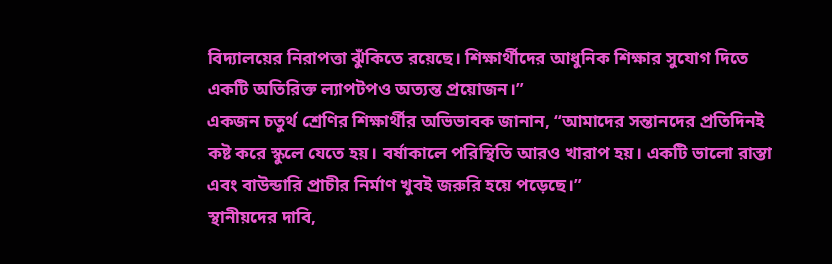বিদ্যালয়ের নিরাপত্তা ঝুঁকিতে রয়েছে। শিক্ষার্থীদের আধুনিক শিক্ষার সুযোগ দিতে একটি অতিরিক্ত ল্যাপটপও অত্যন্ত প্রয়োজন।”
একজন চতুর্থ শ্রেণির শিক্ষার্থীর অভিভাবক জানান, “আমাদের সন্তানদের প্রতিদিনই কষ্ট করে স্কুলে যেতে হয়। বর্ষাকালে পরিস্থিতি আরও খারাপ হয়। একটি ভালো রাস্তা এবং বাউন্ডারি প্রাচীর নির্মাণ খুবই জরুরি হয়ে পড়েছে।”
স্থানীয়দের দাবি,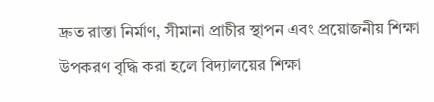দ্রুত রাস্তা নির্মাণ, সীমানা প্রাচীর স্থাপন এবং প্রয়োজনীয় শিক্ষা উপকরণ বৃদ্ধি করা হলে বিদ্যালয়ের শিক্ষা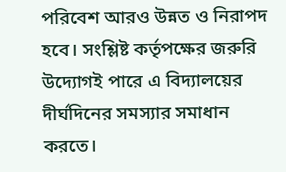পরিবেশ আরও উন্নত ও নিরাপদ হবে। সংশ্লিষ্ট কর্তৃপক্ষের জরুরি উদ্যোগই পারে এ বিদ্যালয়ের দীর্ঘদিনের সমস্যার সমাধান করতে।